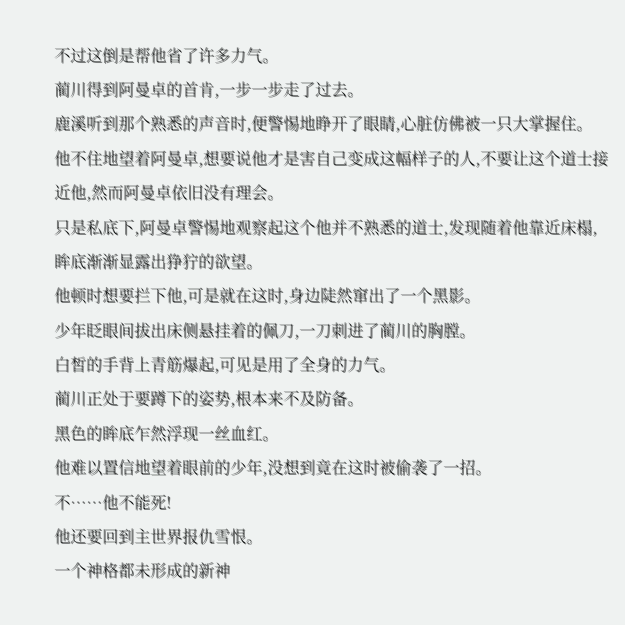不过这倒是帮他省了许多力气。
蔺川得到阿曼卓的首肯,一步一步走了过去。
鹿溪听到那个熟悉的声音时,便警惕地睁开了眼睛,心脏仿佛被一只大掌握住。
他不住地望着阿曼卓,想要说他才是害自己变成这幅样子的人,不要让这个道士接近他,然而阿曼卓依旧没有理会。
只是私底下,阿曼卓警惕地观察起这个他并不熟悉的道士,发现随着他靠近床榻,眸底渐渐显露出狰狞的欲望。
他顿时想要拦下他,可是就在这时,身边陡然窜出了一个黑影。
少年眨眼间拔出床侧悬挂着的佩刀,一刀刺进了蔺川的胸膛。
白皙的手背上青筋爆起,可见是用了全身的力气。
蔺川正处于要蹲下的姿势,根本来不及防备。
黑色的眸底乍然浮现一丝血红。
他难以置信地望着眼前的少年,没想到竟在这时被偷袭了一招。
不……他不能死!
他还要回到主世界报仇雪恨。
一个神格都未形成的新神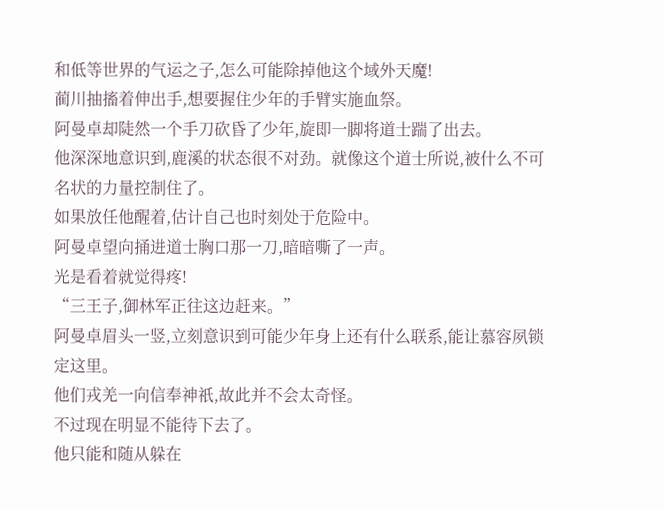和低等世界的气运之子,怎么可能除掉他这个域外天魔!
蔺川抽搐着伸出手,想要握住少年的手臂实施血祭。
阿曼卓却陡然一个手刀砍昏了少年,旋即一脚将道士踹了出去。
他深深地意识到,鹿溪的状态很不对劲。就像这个道士所说,被什么不可名状的力量控制住了。
如果放任他醒着,估计自己也时刻处于危险中。
阿曼卓望向捅进道士胸口那一刀,暗暗嘶了一声。
光是看着就觉得疼!
“三王子,御林军正往这边赶来。”
阿曼卓眉头一竖,立刻意识到可能少年身上还有什么联系,能让慕容夙锁定这里。
他们戎羌一向信奉神祇,故此并不会太奇怪。
不过现在明显不能待下去了。
他只能和随从躲在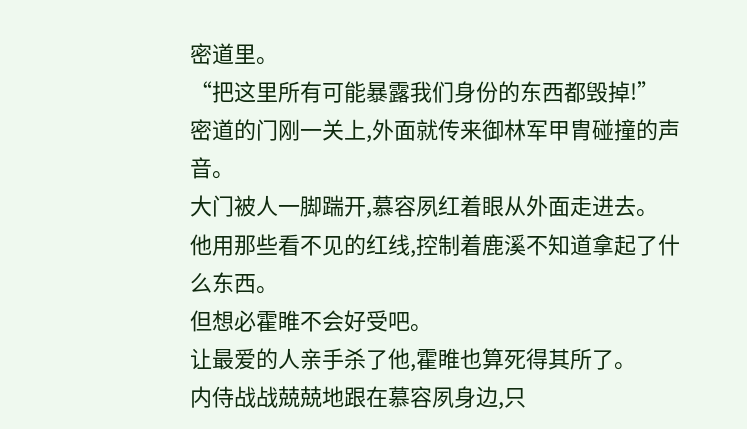密道里。
“把这里所有可能暴露我们身份的东西都毁掉!”
密道的门刚一关上,外面就传来御林军甲胄碰撞的声音。
大门被人一脚踹开,慕容夙红着眼从外面走进去。
他用那些看不见的红线,控制着鹿溪不知道拿起了什么东西。
但想必霍睢不会好受吧。
让最爱的人亲手杀了他,霍睢也算死得其所了。
内侍战战兢兢地跟在慕容夙身边,只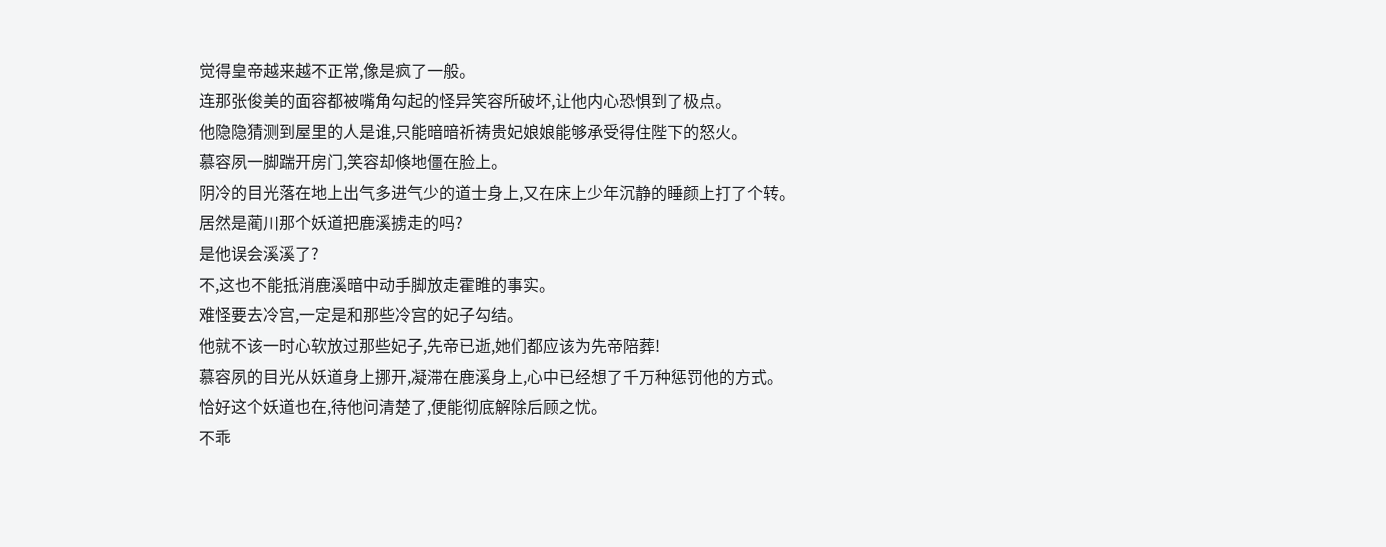觉得皇帝越来越不正常,像是疯了一般。
连那张俊美的面容都被嘴角勾起的怪异笑容所破坏,让他内心恐惧到了极点。
他隐隐猜测到屋里的人是谁,只能暗暗祈祷贵妃娘娘能够承受得住陛下的怒火。
慕容夙一脚踹开房门,笑容却倏地僵在脸上。
阴冷的目光落在地上出气多进气少的道士身上,又在床上少年沉静的睡颜上打了个转。
居然是蔺川那个妖道把鹿溪掳走的吗?
是他误会溪溪了?
不,这也不能抵消鹿溪暗中动手脚放走霍睢的事实。
难怪要去冷宫,一定是和那些冷宫的妃子勾结。
他就不该一时心软放过那些妃子,先帝已逝,她们都应该为先帝陪葬!
慕容夙的目光从妖道身上挪开,凝滞在鹿溪身上,心中已经想了千万种惩罚他的方式。
恰好这个妖道也在,待他问清楚了,便能彻底解除后顾之忧。
不乖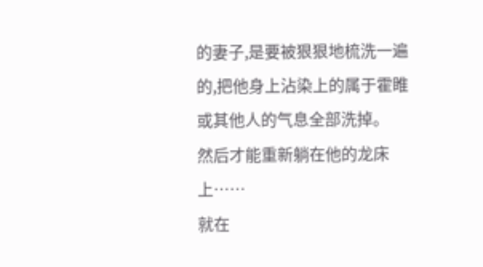的妻子,是要被狠狠地梳洗一遍的,把他身上沾染上的属于霍睢或其他人的气息全部洗掉。
然后才能重新躺在他的龙床上……
就在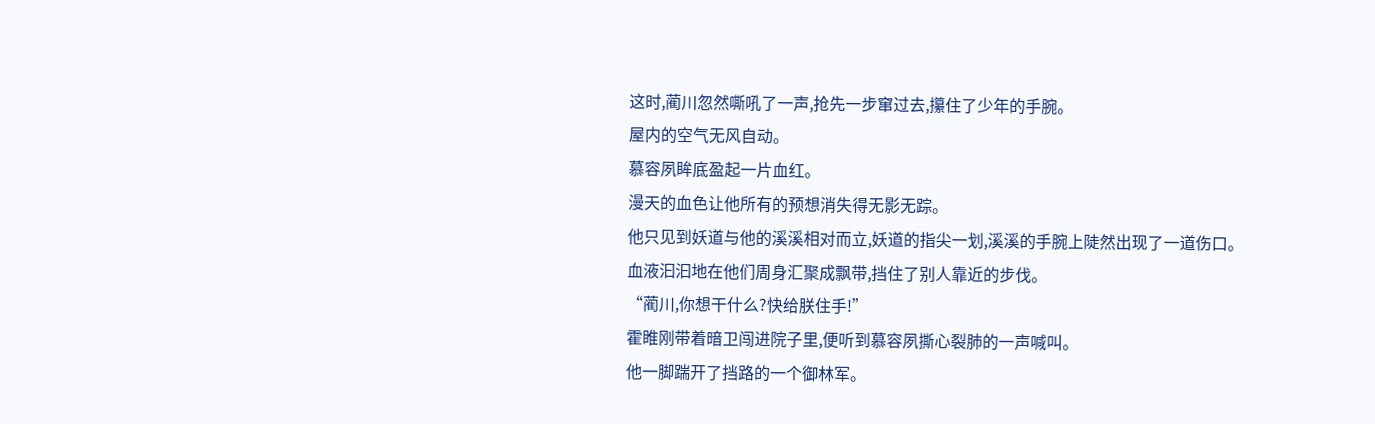这时,蔺川忽然嘶吼了一声,抢先一步窜过去,攥住了少年的手腕。
屋内的空气无风自动。
慕容夙眸底盈起一片血红。
漫天的血色让他所有的预想消失得无影无踪。
他只见到妖道与他的溪溪相对而立,妖道的指尖一划,溪溪的手腕上陡然出现了一道伤口。
血液汩汩地在他们周身汇聚成飘带,挡住了别人靠近的步伐。
“蔺川,你想干什么?快给朕住手!”
霍睢刚带着暗卫闯进院子里,便听到慕容夙撕心裂肺的一声喊叫。
他一脚踹开了挡路的一个御林军。